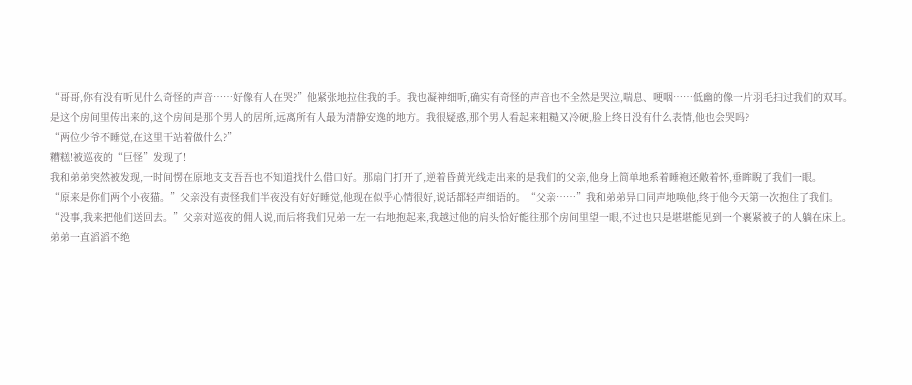“哥哥,你有没有听见什么奇怪的声音……好像有人在哭?”他紧张地拉住我的手。我也凝神细听,确实有奇怪的声音也不全然是哭泣,喘息、哽咽……低幽的像一片羽毛扫过我们的双耳。
是这个房间里传出来的,这个房间是那个男人的居所,远离所有人最为清静安逸的地方。我很疑惑,那个男人看起来粗糙又冷硬,脸上终日没有什么表情,他也会哭吗?
“两位少爷不睡觉,在这里干站着做什么?”
糟糕!被巡夜的“巨怪”发现了!
我和弟弟突然被发现,一时间愣在原地支支吾吾也不知道找什么借口好。那扇门打开了,逆着昏黄光线走出来的是我们的父亲,他身上简单地系着睡袍还敞着怀,垂眸睨了我们一眼。
“原来是你们两个小夜猫。”父亲没有责怪我们半夜没有好好睡觉,他现在似乎心情很好,说话都轻声细语的。“父亲……”我和弟弟异口同声地唤他,终于他今天第一次抱住了我们。
“没事,我来把他们送回去。”父亲对巡夜的佣人说,而后将我们兄弟一左一右地抱起来,我越过他的肩头恰好能往那个房间里望一眼,不过也只是堪堪能见到一个裹紧被子的人躺在床上。
弟弟一直滔滔不绝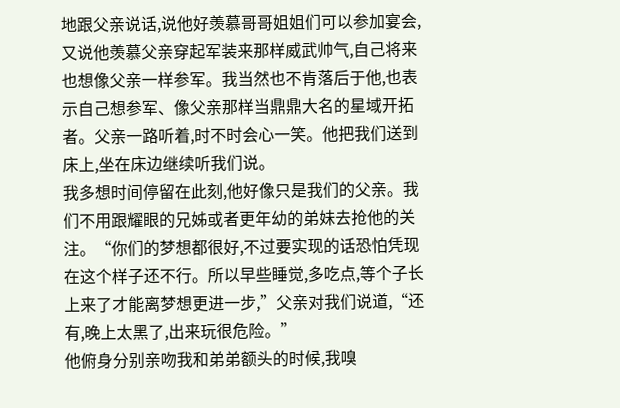地跟父亲说话,说他好羡慕哥哥姐姐们可以参加宴会,又说他羡慕父亲穿起军装来那样威武帅气,自己将来也想像父亲一样参军。我当然也不肯落后于他,也表示自己想参军、像父亲那样当鼎鼎大名的星域开拓者。父亲一路听着,时不时会心一笑。他把我们送到床上,坐在床边继续听我们说。
我多想时间停留在此刻,他好像只是我们的父亲。我们不用跟耀眼的兄姊或者更年幼的弟妹去抢他的关注。“你们的梦想都很好,不过要实现的话恐怕凭现在这个样子还不行。所以早些睡觉,多吃点,等个子长上来了才能离梦想更进一步,”父亲对我们说道,“还有,晚上太黑了,出来玩很危险。”
他俯身分别亲吻我和弟弟额头的时候,我嗅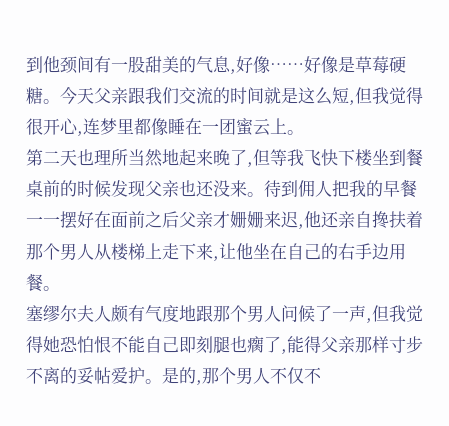到他颈间有一股甜美的气息,好像……好像是草莓硬糖。今天父亲跟我们交流的时间就是这么短,但我觉得很开心,连梦里都像睡在一团蜜云上。
第二天也理所当然地起来晚了,但等我飞快下楼坐到餐桌前的时候发现父亲也还没来。待到佣人把我的早餐一一摆好在面前之后父亲才姗姗来迟,他还亲自搀扶着那个男人从楼梯上走下来,让他坐在自己的右手边用餐。
塞缪尔夫人颇有气度地跟那个男人问候了一声,但我觉得她恐怕恨不能自己即刻腿也瘸了,能得父亲那样寸步不离的妥帖爱护。是的,那个男人不仅不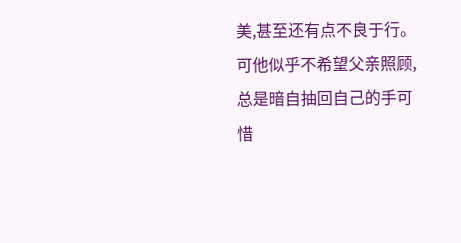美,甚至还有点不良于行。可他似乎不希望父亲照顾,总是暗自抽回自己的手可惜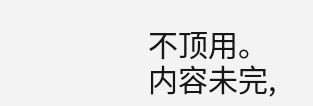不顶用。
内容未完,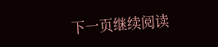下一页继续阅读